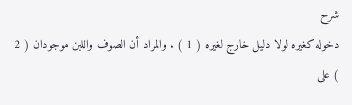شرح
دخوله كغيره لولا دليل خارج لغيره ( 1 ) . والمراد أن الصوف واللبن موجودان ( 2 ) على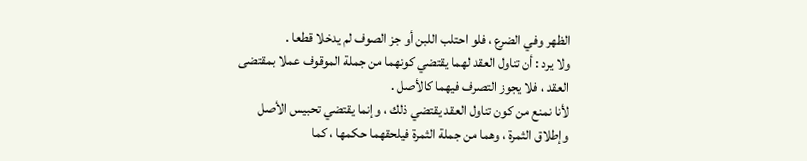الظهر وفي الضرع ، فلو احتلب اللبن أو جز الصوف لم يدخلا قطعا .
ولا يرد : أن تناول العقد لهما يقتضي كونهما من جملة الموقوف عملا بمقتضى
العقد ، فلا يجوز التصرف فيهما كالأصل .
لأنا نمنع من كون تناول العقد يقتضي ذلك ، وإنما يقتضي تحبيس الأصل
وإطلاق الثمرة ، وهما من جملة الثمرة فيلحقهما حكمها ، كما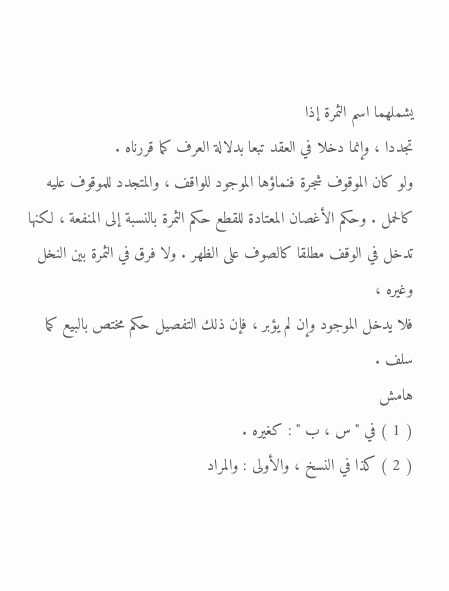يشملهما اسم الثمرة إذا
تجددا ، وإنما دخلا في العقد تبعا بدلالة العرف كما قررناه .
ولو كان الموقوف شجرة فنماؤها الموجود للواقف ، والمتجدد للموقوف عليه
كالحمل . وحكم الأغصان المعتادة للقطع حكم الثمرة بالنسبة إلى المنفعة ، لكنها
تدخل في الوقف مطلقا كالصوف على الظهر . ولا فرق في الثمرة بين النخل وغيره ،
فلا يدخل الموجود وإن لم يؤبر ، فإن ذلك التفصيل حكم مختص بالبيع كما سلف .
هامش
( 1 ) في " س ، ب " : كغيره .
( 2 ) كذا في النسخ ، والأولى : والمراد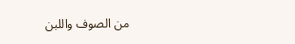من الصوف واللبن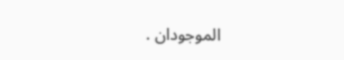الموجودان .